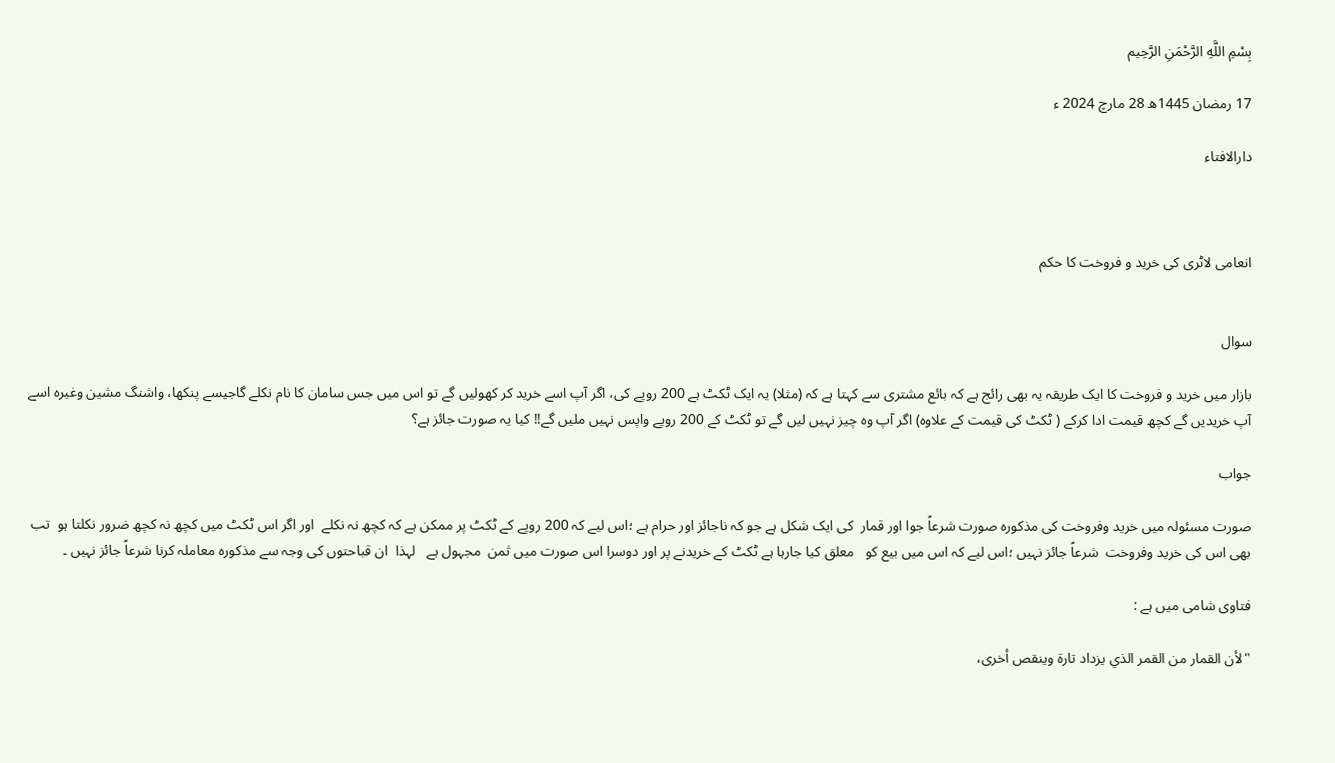بِسْمِ اللَّهِ الرَّحْمَنِ الرَّحِيم

17 رمضان 1445ھ 28 مارچ 2024 ء

دارالافتاء



انعامی لاٹری کی خرید و فروخت کا حکم


سوال

بازار میں خرید و فروخت کا ایک طریقہ یہ بھی رائج ہے کہ بائع مشتری سے کہتا ہے کہ (مثلا) یہ ایک ٹکٹ ہے 200 روپے کی، اگر آپ اسے خرید کر کھولیں گے تو اس میں جس سامان کا نام نکلے گاجیسے پنکھا، واشنگ مشین وغیرہ اسے آپ خریدیں گے کچھ قیمت ادا کرکے ( ٹکٹ کی قیمت کے علاوہ) اگر آپ وہ چیز نہیں لیں گے تو ٹکٹ کے 200 روپے واپس نہیں ملیں گے!! کیا یہ صورت جائز ہے؟

جواب

صورت مسئولہ میں خرید وفروخت کی مذکورہ صورت شرعاً جوا اور قمار  کی ایک شکل ہے جو کہ ناجائز اور حرام ہے ؛اس لیے کہ 200 روپے کے ٹکٹ پر ممکن ہے کہ کچھ نہ نکلے  اور اگر اس ٹکٹ میں کچھ نہ کچھ ضرور نکلتا ہو  تب بھی اس کی خرید وفروخت  شرعاً جائز نہیں ؛اس لیے کہ اس میں بیع کو   معلق کیا جارہا ہے ٹکٹ کے خریدنے پر اور دوسرا اس صورت میں ثمن  مجہول ہے   لہذا  ان قباحتوں کی وجہ سے مذکورہ معاملہ کرنا شرعاً جائز نہیں ۔

فتاوی شامی میں ہے :

"لأن ‌القمار ‌من ‌القمر الذي يزداد تارة وينقص أخرى،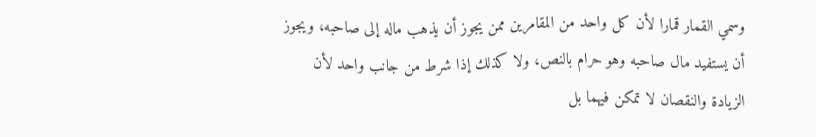وسمي القمار قمارا لأن كل واحد من المقامرين ممن يجوز أن يذهب ماله إلى صاحبه، ويجوز أن يستفيد مال صاحبه وهو حرام بالنص، ولا كذلك إذا شرط من جانب واحد لأن الزيادة والنقصان لا تمكن فيهما بل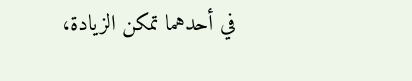في أحدهما تمكن الزيادة،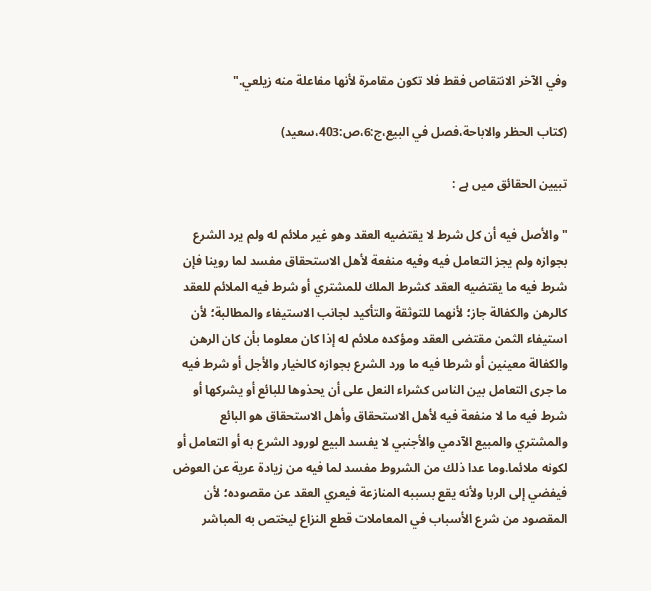وفي الآخر الانتقاص فقط فلا تكون مقامرة لأنها مفاعلة منه زيلعي."

(كتاب الحظر والاباحة،فصل في البيع،ج:6،ص:403،سعيد)

تبیین الحقائق میں ہے :

"والأصل فيه أن ‌كل ‌شرط ‌لا ‌يقتضيه ‌العقد وهو غير ملائم له ولم يرد الشرع بجوازه ولم يجز التعامل فيه وفيه منفعة لأهل الاستحقاق مفسد لما روينا فإن شرط فيه ما يقتضيه العقد كشرط الملك للمشتري أو شرط فيه الملائم للعقد كالرهن والكفالة جاز؛ لأنهما للتوثقة والتأكيد لجانب الاستيفاء والمطالبة؛ لأن استيفاء الثمن مقتضى العقد ومؤكده ملائم له إذا كان معلوما بأن كان الرهن والكفالة معينين أو شرطا فيه ما ورد الشرع بجوازه كالخيار والأجل أو شرط فيه ما جرى التعامل بين الناس كشراء النعل على أن يحذوها للبائع أو يشركها أو شرط فيه ما لا منفعة فيه لأهل الاستحقاق وأهل الاستحقاق هو البائع والمشتري والمبيع الآدمي والأجنبي لا يفسد البيع لورود الشرع به أو التعامل أو لكونه ملائما.وما عدا ذلك من الشروط مفسد لما فيه من زيادة عرية عن العوض فيفضي إلى الربا ولأنه يقع بسببه المنازعة فيعري العقد عن مقصوده؛ لأن المقصود من شرع الأسباب في المعاملات قطع النزاع ليختص به المباشر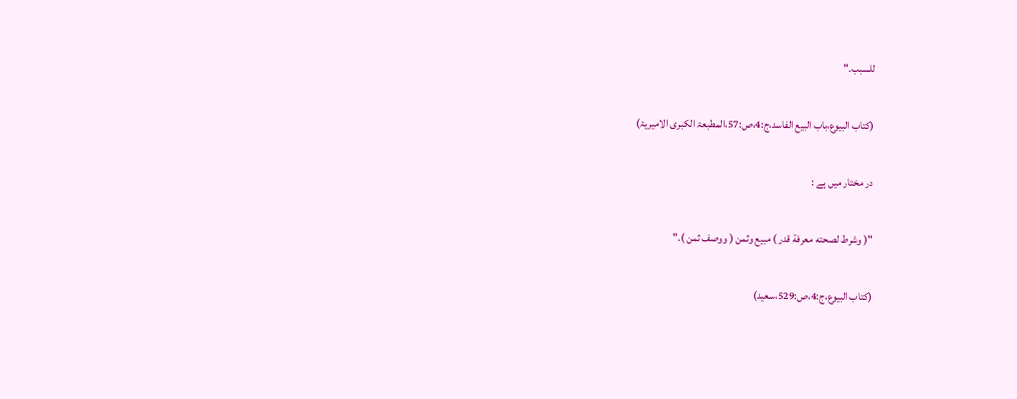للسبب."

(کتاب البیوع،باب البیع الفاسد،ج:4،ص:57،المطبعۃ الکبری الامیریۃ)

در مختار میں ہے :

"( وشرط لصحته معرفة قدر ) مبيع وثمن ( ووصف ثمن )."

(کتاب البیوع،ج:4،ص:529،سعید)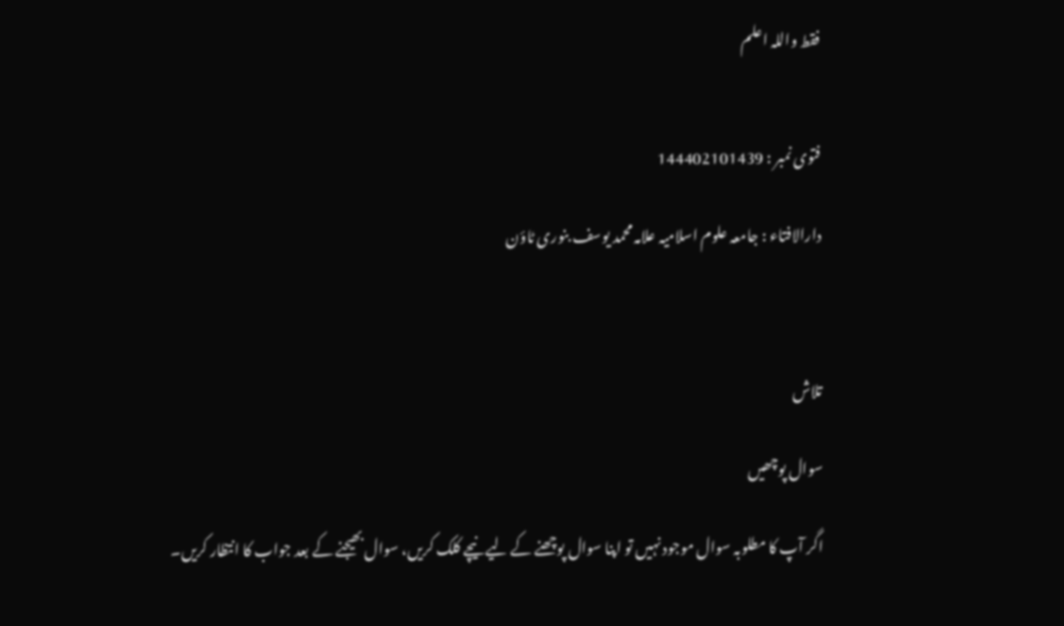فقط واللہ اعلم


فتوی نمبر : 144402101439

دارالافتاء : جامعہ علوم اسلامیہ علامہ محمد یوسف بنوری ٹاؤن



تلاش

سوال پوچھیں

اگر آپ کا مطلوبہ سوال موجود نہیں تو اپنا سوال پوچھنے کے لیے نیچے کلک کریں، سوال بھیجنے کے بعد جواب کا انتظار کریں۔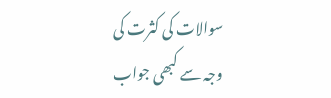سوالات کی کثرت کی وجہ سے کبھی جواب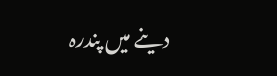دینے میں پندرہ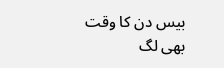بیس دن کا وقت بھی لگ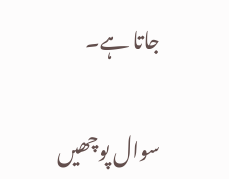جاتا ہے۔

سوال پوچھیں